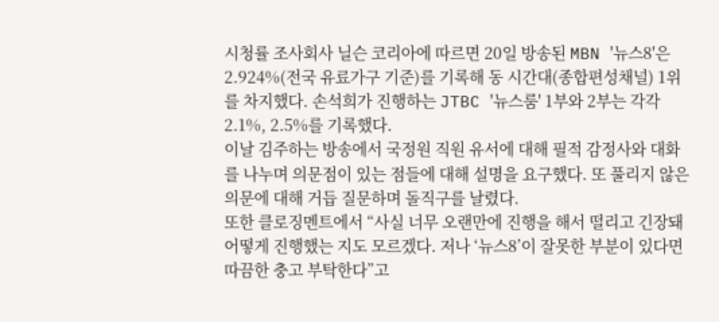시청률 조사회사 닐슨 코리아에 따르면 20일 방송된 MBN '뉴스8'은 2.924%(전국 유료가구 기준)를 기록해 동 시간대(종합편성채널) 1위를 차지했다. 손석희가 진행하는 JTBC '뉴스룸' 1부와 2부는 각각 2.1%, 2.5%를 기록했다.
이날 김주하는 방송에서 국정원 직원 유서에 대해 필적 감정사와 대화를 나누며 의문점이 있는 점들에 대해 설명을 요구했다. 또 풀리지 않은 의문에 대해 거듭 질문하며 돌직구를 날렸다.
또한 클로징멘트에서 “사실 너무 오랜만에 진행을 해서 떨리고 긴장돼 어떻게 진행했는 지도 모르겠다. 저나 ‘뉴스8’이 잘못한 부분이 있다면 따끔한 충고 부탁한다”고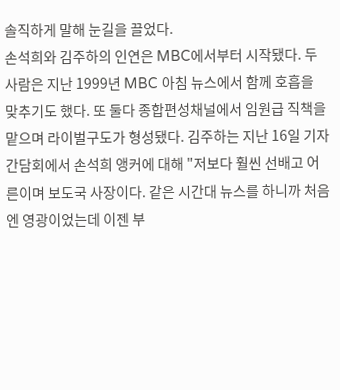솔직하게 말해 눈길을 끌었다.
손석희와 김주하의 인연은 MBC에서부터 시작됐다. 두 사람은 지난 1999년 MBC 아침 뉴스에서 함께 호흡을 맞추기도 했다. 또 둘다 종합편성채널에서 임원급 직책을 맡으며 라이벌구도가 형성됐다. 김주하는 지난 16일 기자간담회에서 손석희 앵커에 대해 "저보다 훨씬 선배고 어른이며 보도국 사장이다. 같은 시간대 뉴스를 하니까 처음엔 영광이었는데 이젠 부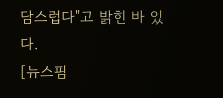담스럽다"고 밝힌 바 있다.
[뉴스핌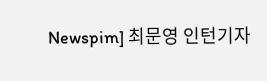Newspim] 최문영 인턴기자